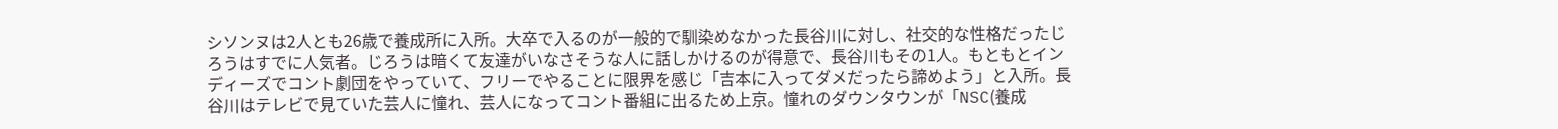シソンヌは2人とも26歳で養成所に入所。大卒で入るのが一般的で馴染めなかった長谷川に対し、社交的な性格だったじろうはすでに人気者。じろうは暗くて友達がいなさそうな人に話しかけるのが得意で、長谷川もその1人。もともとインディーズでコント劇団をやっていて、フリーでやることに限界を感じ「吉本に入ってダメだったら諦めよう」と入所。長谷川はテレビで見ていた芸人に憧れ、芸人になってコント番組に出るため上京。憧れのダウンタウンが「NSC(養成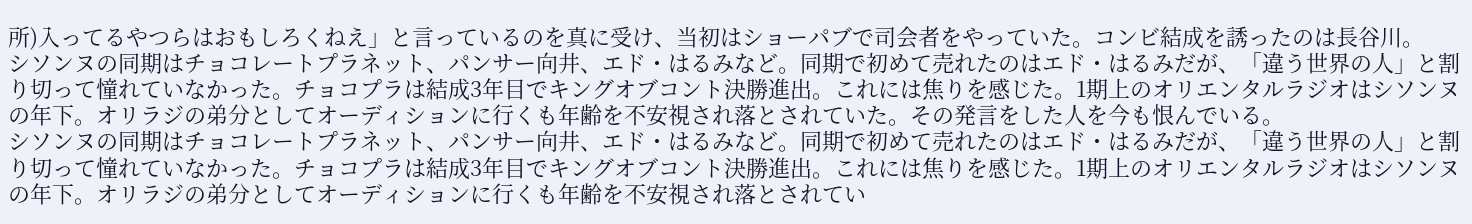所)入ってるやつらはおもしろくねえ」と言っているのを真に受け、当初はショーパブで司会者をやっていた。コンビ結成を誘ったのは長谷川。
シソンヌの同期はチョコレートプラネット、パンサー向井、エド・はるみなど。同期で初めて売れたのはエド・はるみだが、「違う世界の人」と割り切って憧れていなかった。チョコプラは結成3年目でキングオブコント決勝進出。これには焦りを感じた。1期上のオリエンタルラジオはシソンヌの年下。オリラジの弟分としてオーディションに行くも年齢を不安視され落とされていた。その発言をした人を今も恨んでいる。
シソンヌの同期はチョコレートプラネット、パンサー向井、エド・はるみなど。同期で初めて売れたのはエド・はるみだが、「違う世界の人」と割り切って憧れていなかった。チョコプラは結成3年目でキングオブコント決勝進出。これには焦りを感じた。1期上のオリエンタルラジオはシソンヌの年下。オリラジの弟分としてオーディションに行くも年齢を不安視され落とされてい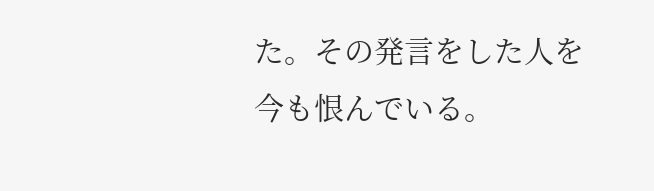た。その発言をした人を今も恨んでいる。